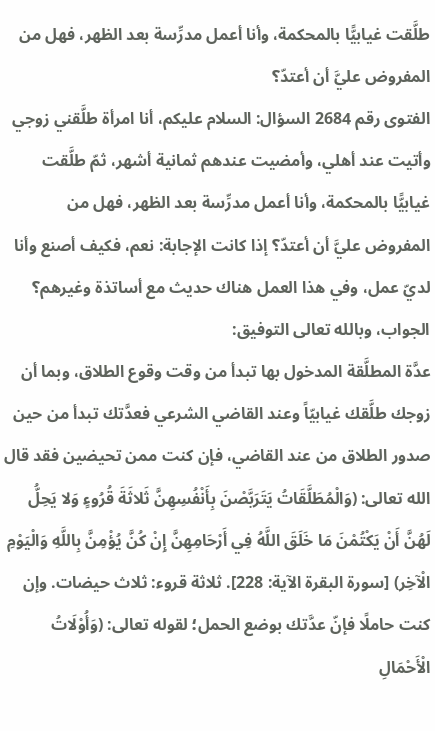طلَّقت غيابيًّا بالمحكمة، وأنا أعمل مدرِّسة بعد الظهر، فهل من المفروض عليَّ أن أعتدّ؟
الفتوى رقم 2684 السؤال: السلام عليكم، أنا امرأة طلَّقني زوجي وأتيت عند أهلي، وأمضيت عندهم ثمانية أشهر، ثمّ طلَّقت غيابيًّا بالمحكمة، وأنا أعمل مدرِّسة بعد الظهر، فهل من المفروض عليَّ أن أعتدّ؟ إذا كانت الإجابة: نعم، فكيف أصنع وأنا لديّ عمل، وفي هذا العمل هناك حديث مع أساتذة وغيرهم؟
الجواب، وبالله تعالى التوفيق:
عدَّة المطلَّقة المدخول بها تبدأ من وقت وقوع الطلاق، وبما أن زوجك طلَّقك غيابيّاً وعند القاضي الشرعي فعدَّتك تبدأ من حين صدور الطلاق من عند القاضي، فإن كنت ممن تحيضين فقد قال الله تعالى: (وَالْمُطَلَّقَاتُ يَتَرَبَّصْنَ بِأَنْفُسِهِنَّ ثَلاثَةَ قُرُوءٍ وَلا يَحِلُّ لَهُنَّ أَنْ يَكْتُمْنَ مَا خَلَقَ اللَّهُ فِي أَرْحَامِهِنَّ إِنْ كُنَّ يُؤْمِنَّ بِاللَّهِ وَالْيَوْمِ الْآخِر) [سورة البقرة الآية: 228]. ثلاثة قروء: ثلاث حيضات. وإن كنت حاملًا فإنّ عدَّتك بوضع الحمل؛ لقوله تعالى: (وَأُوْلَاتُ الْأَحْمَالِ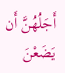أَجَلُهُنَّ أَن يَضَعْنَ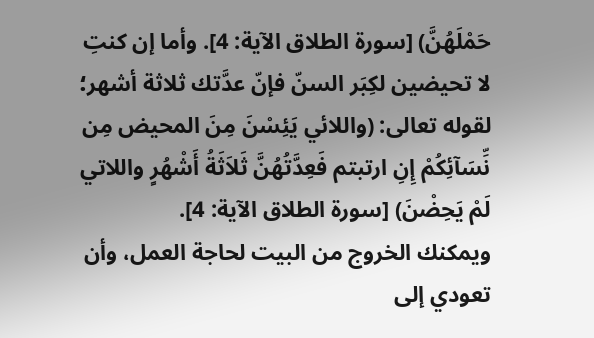حَمْلَهُنَّ) [سورة الطلاق الآية: 4]. وأما إن كنتِ لا تحيضين لكِبَر السنّ فإنّ عدَّتك ثلاثة أشهر؛ لقوله تعالى: (واللائي يَئِسْنَ مِنَ المحيض مِن نِّسَآئِكُمْ إِنِ ارتبتم فَعِدَّتُهُنَّ ثَلاَثَةُ أَشْهُرٍ واللاتي لَمْ يَحِضْنَ) [سورة الطلاق الآية: 4].
ويمكنك الخروج من البيت لحاجة العمل، وأن تعودي إلى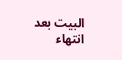البيت بعد انتهاء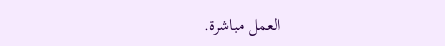العمل مباشرة.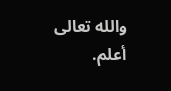والله تعالى أعلم.